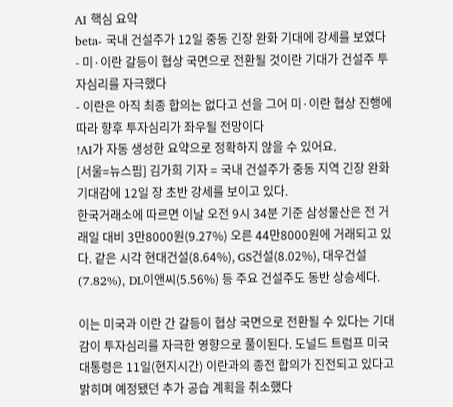AI 핵심 요약
beta- 국내 건설주가 12일 중동 긴장 완화 기대에 강세를 보였다
- 미·이란 갈등이 협상 국면으로 전환될 것이란 기대가 건설주 투자심리를 자극했다
- 이란은 아직 최종 합의는 없다고 선을 그어 미·이란 협상 진행에 따라 향후 투자심리가 좌우될 전망이다
!AI가 자동 생성한 요약으로 정확하지 않을 수 있어요.
[서울=뉴스핌] 김가희 기자 = 국내 건설주가 중동 지역 긴장 완화 기대감에 12일 장 초반 강세를 보이고 있다.
한국거래소에 따르면 이날 오전 9시 34분 기준 삼성물산은 전 거래일 대비 3만8000원(9.27%) 오른 44만8000원에 거래되고 있다. 같은 시각 현대건설(8.64%), GS건설(8.02%), 대우건설(7.82%), DL이앤씨(5.56%) 등 주요 건설주도 동반 상승세다.

이는 미국과 이란 간 갈등이 협상 국면으로 전환될 수 있다는 기대감이 투자심리를 자극한 영향으로 풀이된다. 도널드 트럼프 미국 대통령은 11일(현지시간) 이란과의 종전 합의가 진전되고 있다고 밝히며 예정됐던 추가 공습 계획을 취소했다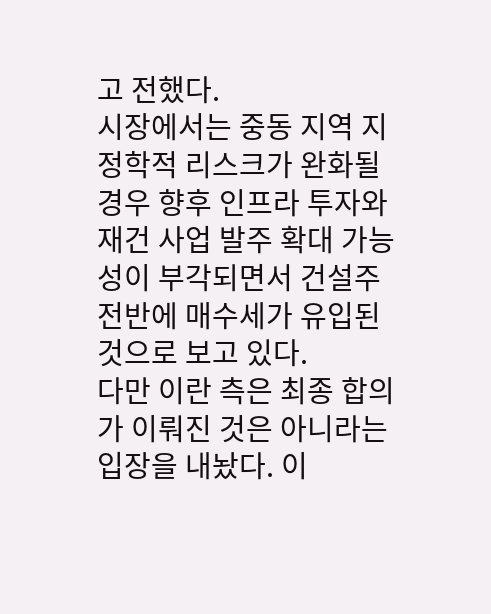고 전했다.
시장에서는 중동 지역 지정학적 리스크가 완화될 경우 향후 인프라 투자와 재건 사업 발주 확대 가능성이 부각되면서 건설주 전반에 매수세가 유입된 것으로 보고 있다.
다만 이란 측은 최종 합의가 이뤄진 것은 아니라는 입장을 내놨다. 이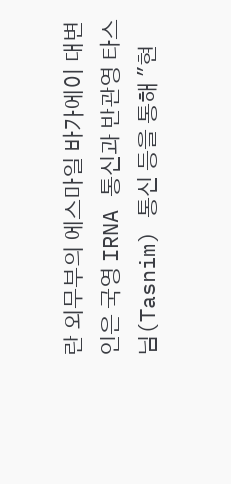란 외무부의 에스마일 바가에이 대변인은 국영 IRNA 통신과 반관영 타스님(Tasnim) 통신 등을 통해 "현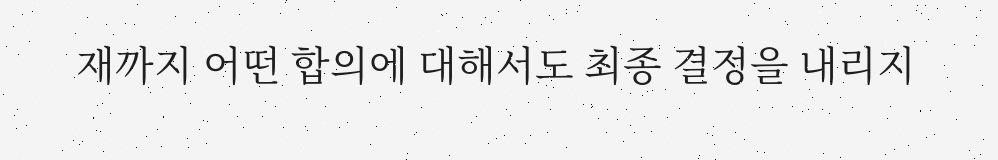재까지 어떤 합의에 대해서도 최종 결정을 내리지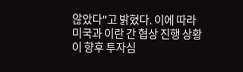않았다"고 밝혔다. 이에 따라 미국과 이란 간 협상 진행 상황이 향후 투자심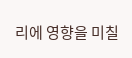리에 영향을 미칠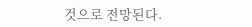것으로 전망된다.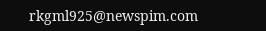rkgml925@newspim.com